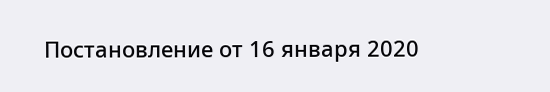Постановление от 16 января 2020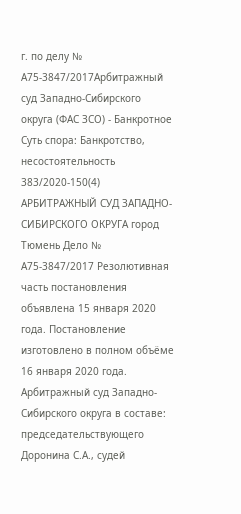г. по делу № А75-3847/2017Арбитражный суд Западно-Сибирского округа (ФАС ЗСО) - Банкротное Суть спора: Банкротство, несостоятельность 383/2020-150(4) АРБИТРАЖНЫЙ СУД ЗАПАДНО-СИБИРСКОГО ОКРУГА город Тюмень Дело № А75-3847/2017 Резолютивная часть постановления объявлена 15 января 2020 года. Постановление изготовлено в полном объёме 16 января 2020 года. Арбитражный суд Западно-Сибирского округа в составе: председательствующего Доронина С.А., судей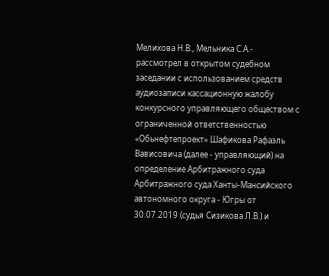Мелихова Н.В., Мельника С.А.- рассмотрел в открытом судебном заседании с использованием средств аудиозаписи кассационную жалобу конкурсного управляющего обществом с ограниченной ответственностью «Обьнефтепроект» Шафикова Рафаэль Вависовича (далее - управляющий) на определение Арбитражного суда Арбитражного суда Ханты-Мансийского автономного округа - Югры от 30.07.2019 (судья Сизикова Л.В.) и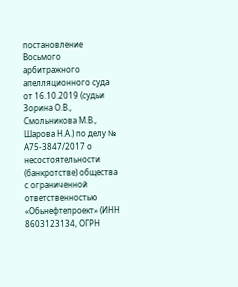постановление Восьмого арбитражного апелляционного суда от 16.10.2019 (судьи Зорина О.В., Смольникова М.В., Шарова Н.А.) по делу № А75-3847/2017 о несостоятельности (банкротстве) общества с ограниченной ответственностью «Обьнефтепроект» (ИНН 8603123134, ОГРН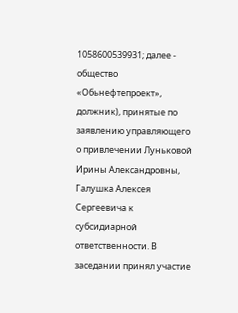1058600539931; далее - общество «Обьнефтепроект», должник), принятые по заявлению управляющего о привлечении Луньковой Ирины Александровны, Галушка Алексея Сергеевича к субсидиарной ответственности. В заседании принял участие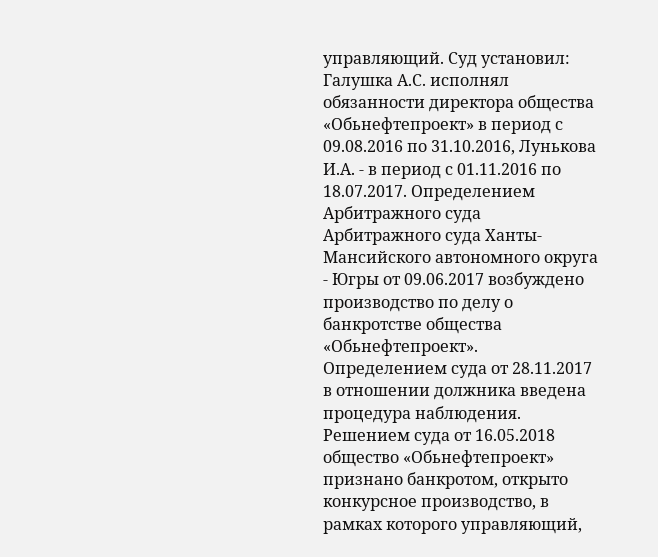управляющий. Суд установил: Галушка А.С. исполнял обязанности директора общества «Обьнефтепроект» в период с 09.08.2016 по 31.10.2016, Лунькова И.А. - в период с 01.11.2016 по 18.07.2017. Определением Арбитражного суда Арбитражного суда Ханты- Мансийского автономного округа - Югры от 09.06.2017 возбуждено производство по делу о банкротстве общества «Обьнефтепроект». Определением суда от 28.11.2017 в отношении должника введена процедура наблюдения. Решением суда от 16.05.2018 общество «Обьнефтепроект» признано банкротом, открыто конкурсное производство, в рамках которого управляющий,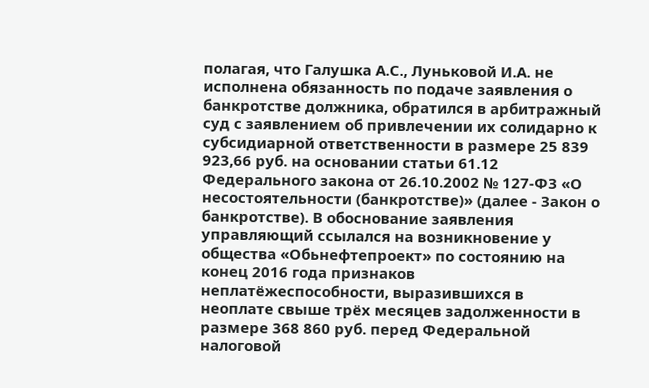полагая, что Галушка А.С., Луньковой И.А. не исполнена обязанность по подаче заявления о банкротстве должника, обратился в арбитражный суд с заявлением об привлечении их солидарно к субсидиарной ответственности в размере 25 839 923,66 руб. на основании статьи 61.12 Федерального закона от 26.10.2002 № 127-ФЗ «О несостоятельности (банкротстве)» (далее - Закон о банкротстве). В обоснование заявления управляющий ссылался на возникновение у общества «Обьнефтепроект» по состоянию на конец 2016 года признаков неплатёжеспособности, выразившихся в неоплате свыше трёх месяцев задолженности в размере 368 860 руб. перед Федеральной налоговой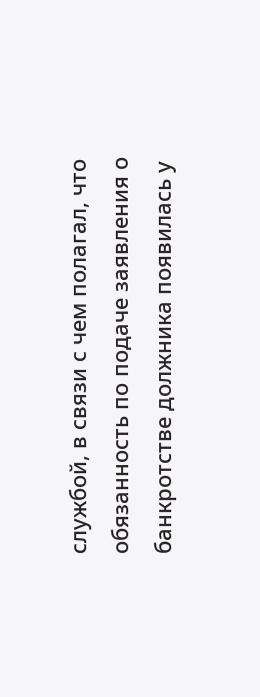службой, в связи с чем полагал, что обязанность по подаче заявления о банкротстве должника появилась у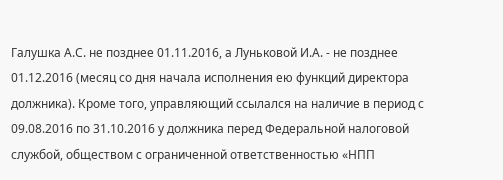Галушка А.С. не позднее 01.11.2016, а Луньковой И.А. - не позднее 01.12.2016 (месяц со дня начала исполнения ею функций директора должника). Кроме того, управляющий ссылался на наличие в период с 09.08.2016 по 31.10.2016 у должника перед Федеральной налоговой службой, обществом с ограниченной ответственностью «НПП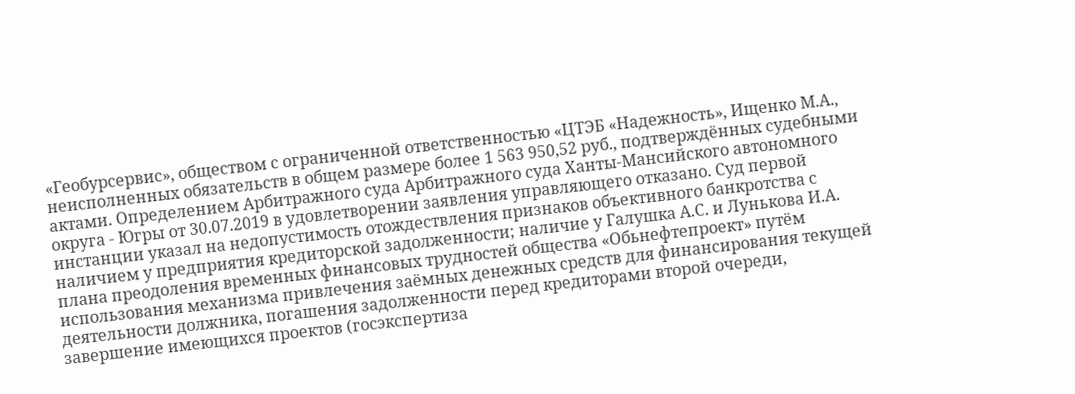«Геобурсервис», обществом с ограниченной ответственностью «ЦТЭБ «Надежность», Ищенко М.А., неисполненных обязательств в общем размере более 1 563 950,52 руб., подтверждённых судебными актами. Определением Арбитражного суда Арбитражного суда Ханты-Мансийского автономного округа - Югры от 30.07.2019 в удовлетворении заявления управляющего отказано. Суд первой инстанции указал на недопустимость отождествления признаков объективного банкротства с наличием у предприятия кредиторской задолженности; наличие у Галушка А.С. и Лунькова И.А. плана преодоления временных финансовых трудностей общества «Обьнефтепроект» путём использования механизма привлечения заёмных денежных средств для финансирования текущей деятельности должника, погашения задолженности перед кредиторами второй очереди, завершение имеющихся проектов (госэкспертиза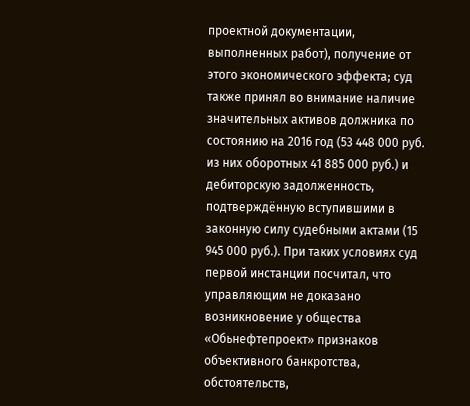проектной документации, выполненных работ), получение от этого экономического эффекта; суд также принял во внимание наличие значительных активов должника по состоянию на 2016 год (53 448 000 руб. из них оборотных 41 885 000 руб.) и дебиторскую задолженность, подтверждённую вступившими в законную силу судебными актами (15 945 000 руб.). При таких условиях суд первой инстанции посчитал, что управляющим не доказано возникновение у общества «Обьнефтепроект» признаков объективного банкротства, обстоятельств,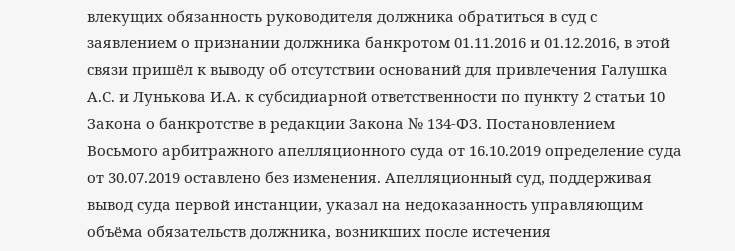влекущих обязанность руководителя должника обратиться в суд с заявлением о признании должника банкротом 01.11.2016 и 01.12.2016, в этой связи пришёл к выводу об отсутствии оснований для привлечения Галушка А.С. и Лунькова И.А. к субсидиарной ответственности по пункту 2 статьи 10 Закона о банкротстве в редакции Закона № 134-ФЗ. Постановлением Восьмого арбитражного апелляционного суда от 16.10.2019 определение суда от 30.07.2019 оставлено без изменения. Апелляционный суд, поддерживая вывод суда первой инстанции, указал на недоказанность управляющим объёма обязательств должника, возникших после истечения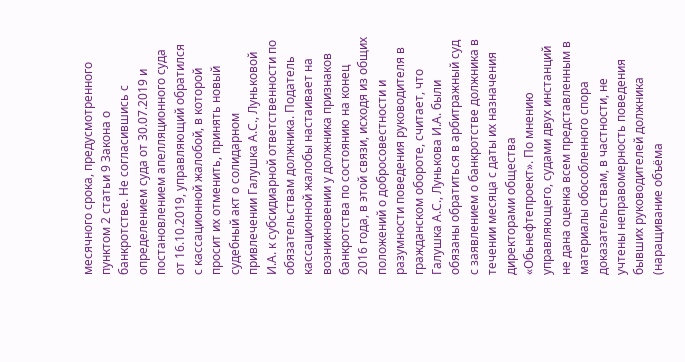месячного срока, предусмотренного пунктом 2 статьи 9 Закона о банкротстве. Не согласившись с определением суда от 30.07.2019 и постановлением апелляционного суда от 16.10.2019, управляющий обратился с кассационной жалобой, в которой просит их отменить, принять новый судебный акт о солидарном привлечении Галушка А.С., Луньковой И.А. к субсидиарной ответственности по обязательствам должника. Податель кассационной жалобы настаивает на возникновении у должника признаков банкротства по состоянию на конец 2016 года, в этой связи, исходя из общих положений о добросовестности и разумности поведения руководителя в гражданском обороте, считает, что Галушка А.С., Лунькова И.А. были обязаны обратиться в арбитражный суд с заявлением о банкротстве должника в течении месяца с даты их назначения директорами общества «Обьнефтепроект». По мнению управляющего, судами двух инстанций не дана оценка всем представленным в материалы обособленного спора доказательствам, в частности, не учтены неправомерность поведения бывших руководителей должника (наращивание объёма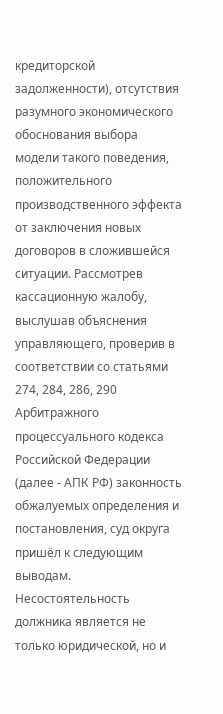кредиторской задолженности), отсутствия разумного экономического обоснования выбора модели такого поведения, положительного производственного эффекта от заключения новых договоров в сложившейся ситуации. Рассмотрев кассационную жалобу, выслушав объяснения управляющего, проверив в соответствии со статьями 274, 284, 286, 290 Арбитражного процессуального кодекса Российской Федерации (далее - АПК РФ) законность обжалуемых определения и постановления, суд округа пришёл к следующим выводам. Несостоятельность должника является не только юридической, но и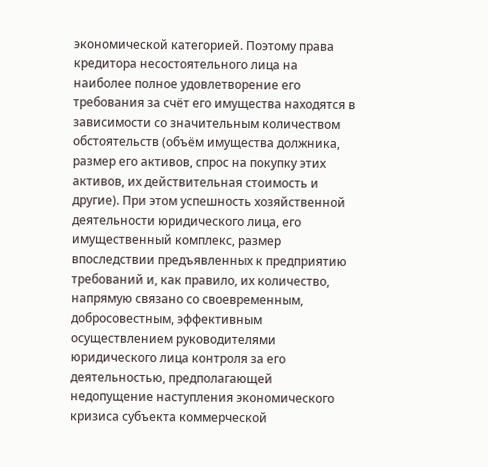экономической категорией. Поэтому права кредитора несостоятельного лица на наиболее полное удовлетворение его требования за счёт его имущества находятся в зависимости со значительным количеством обстоятельств (объём имущества должника, размер его активов, спрос на покупку этих активов, их действительная стоимость и другие). При этом успешность хозяйственной деятельности юридического лица, его имущественный комплекс, размер впоследствии предъявленных к предприятию требований и, как правило, их количество, напрямую связано со своевременным, добросовестным, эффективным осуществлением руководителями юридического лица контроля за его деятельностью, предполагающей недопущение наступления экономического кризиса субъекта коммерческой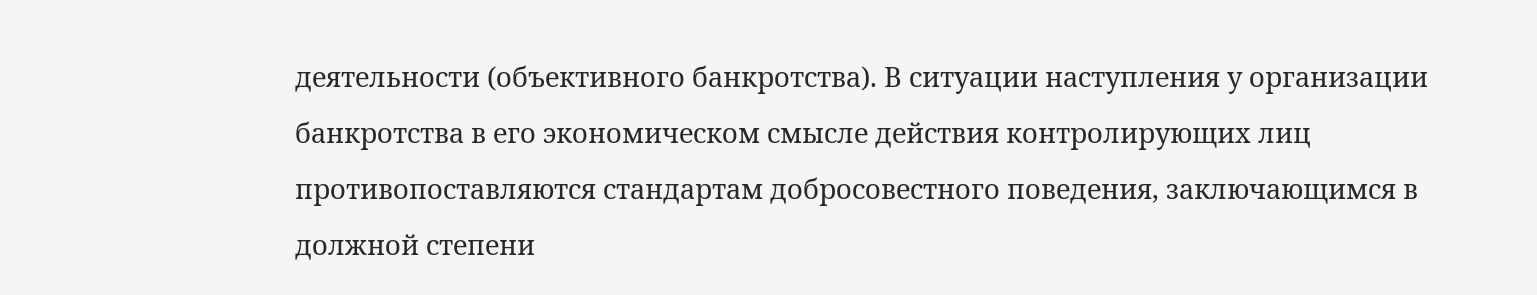деятельности (объективного банкротства). В ситуации наступления у организации банкротства в его экономическом смысле действия контролирующих лиц противопоставляются стандартам добросовестного поведения, заключающимся в должной степени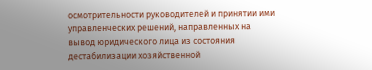осмотрительности руководителей и принятии ими управленческих решений, направленных на вывод юридического лица из состояния дестабилизации хозяйственной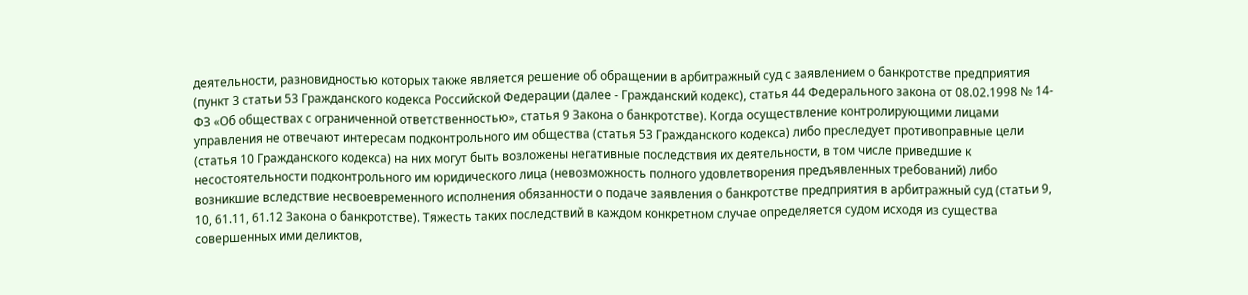деятельности, разновидностью которых также является решение об обращении в арбитражный суд с заявлением о банкротстве предприятия (пункт 3 статьи 53 Гражданского кодекса Российской Федерации (далее - Гражданский кодекс), статья 44 Федерального закона от 08.02.1998 № 14-ФЗ «Об обществах с ограниченной ответственностью», статья 9 Закона о банкротстве). Когда осуществление контролирующими лицами управления не отвечают интересам подконтрольного им общества (статья 53 Гражданского кодекса) либо преследует противоправные цели (статья 10 Гражданского кодекса) на них могут быть возложены негативные последствия их деятельности, в том числе приведшие к несостоятельности подконтрольного им юридического лица (невозможность полного удовлетворения предъявленных требований) либо возникшие вследствие несвоевременного исполнения обязанности о подаче заявления о банкротстве предприятия в арбитражный суд (статьи 9, 10, 61.11, 61.12 Закона о банкротстве). Тяжесть таких последствий в каждом конкретном случае определяется судом исходя из существа совершенных ими деликтов,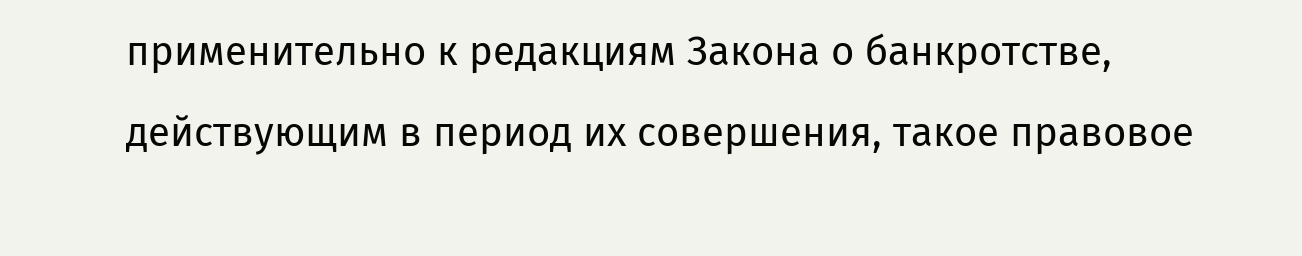применительно к редакциям Закона о банкротстве, действующим в период их совершения, такое правовое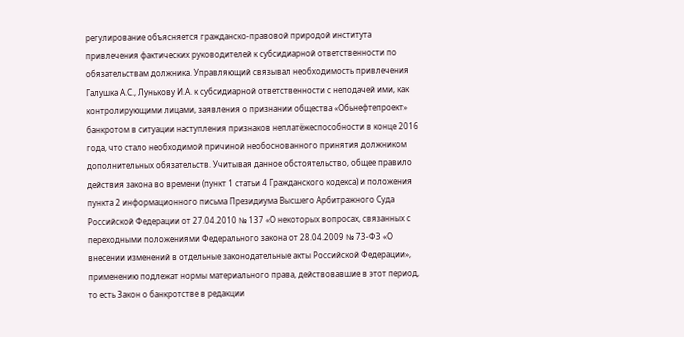регулирование объясняется гражданско-правовой природой института привлечения фактических руководителей к субсидиарной ответственности по обязательствам должника. Управляющий связывал необходимость привлечения Галушка А.С., Лунькову И.А. к субсидиарной ответственности с неподачей ими, как контролирующими лицами, заявления о признании общества «Обьнефтепроект» банкротом в ситуации наступления признаков неплатёжеспособности в конце 2016 года, что стало необходимой причиной необоснованного принятия должником дополнительных обязательств. Учитывая данное обстоятельство, общее правило действия закона во времени (пункт 1 статьи 4 Гражданского кодекса) и положения пункта 2 информационного письма Президиума Высшего Арбитражного Суда Российской Федерации от 27.04.2010 № 137 «О некоторых вопросах, связанных с переходными положениями Федерального закона от 28.04.2009 № 73-ФЗ «О внесении изменений в отдельные законодательные акты Российской Федерации», применению подлежат нормы материального права, действовавшие в этот период, то есть Закон о банкротстве в редакции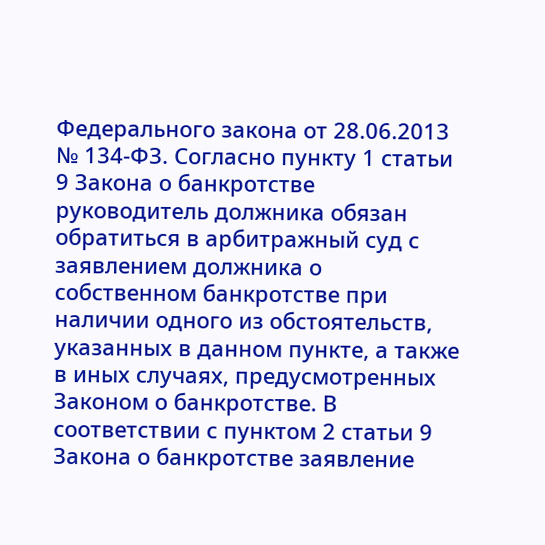Федерального закона от 28.06.2013 № 134-ФЗ. Согласно пункту 1 статьи 9 Закона о банкротстве руководитель должника обязан обратиться в арбитражный суд с заявлением должника о собственном банкротстве при наличии одного из обстоятельств, указанных в данном пункте, а также в иных случаях, предусмотренных Законом о банкротстве. В соответствии с пунктом 2 статьи 9 Закона о банкротстве заявление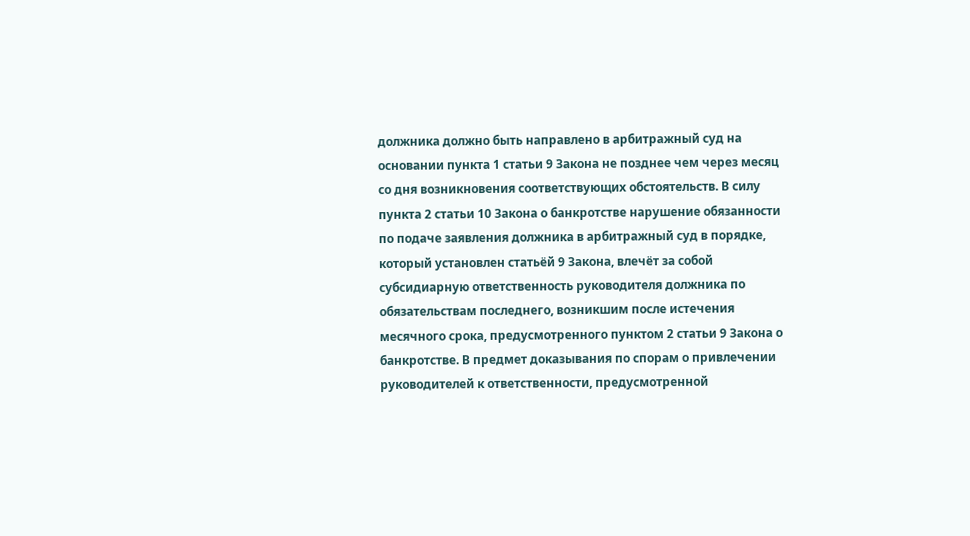должника должно быть направлено в арбитражный суд на основании пункта 1 статьи 9 Закона не позднее чем через месяц со дня возникновения соответствующих обстоятельств. В силу пункта 2 статьи 10 Закона о банкротстве нарушение обязанности по подаче заявления должника в арбитражный суд в порядке, который установлен статьёй 9 Закона, влечёт за собой субсидиарную ответственность руководителя должника по обязательствам последнего, возникшим после истечения месячного срока, предусмотренного пунктом 2 статьи 9 Закона о банкротстве. В предмет доказывания по спорам о привлечении руководителей к ответственности, предусмотренной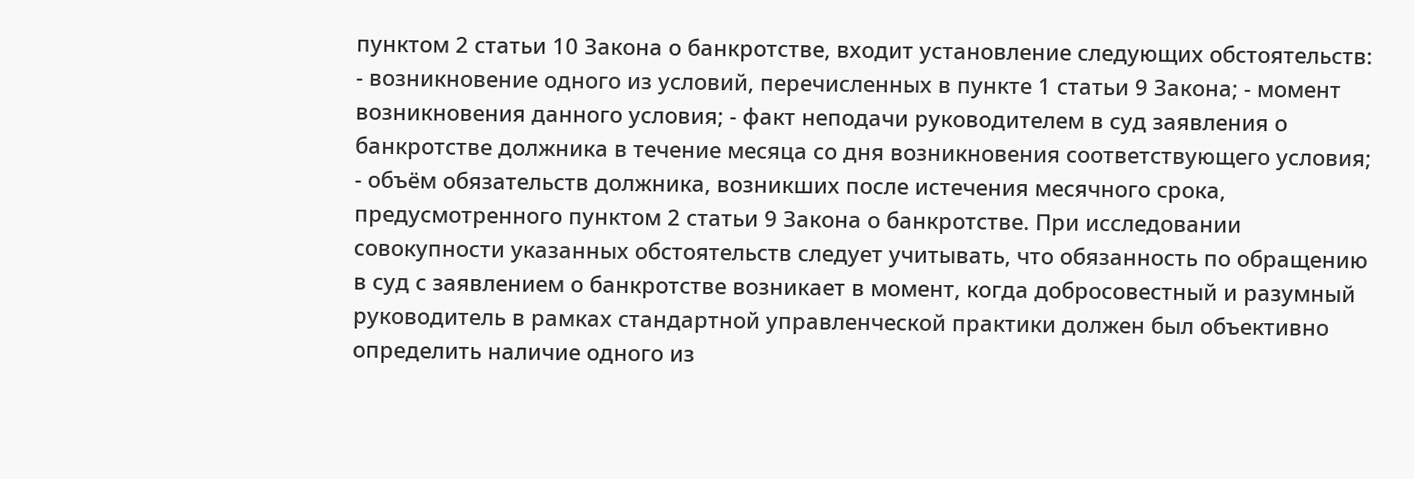пунктом 2 статьи 10 Закона о банкротстве, входит установление следующих обстоятельств: - возникновение одного из условий, перечисленных в пункте 1 статьи 9 Закона; - момент возникновения данного условия; - факт неподачи руководителем в суд заявления о банкротстве должника в течение месяца со дня возникновения соответствующего условия; - объём обязательств должника, возникших после истечения месячного срока, предусмотренного пунктом 2 статьи 9 Закона о банкротстве. При исследовании совокупности указанных обстоятельств следует учитывать, что обязанность по обращению в суд с заявлением о банкротстве возникает в момент, когда добросовестный и разумный руководитель в рамках стандартной управленческой практики должен был объективно определить наличие одного из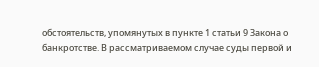обстоятельств, упомянутых в пункте 1 статьи 9 Закона о банкротстве. В рассматриваемом случае суды первой и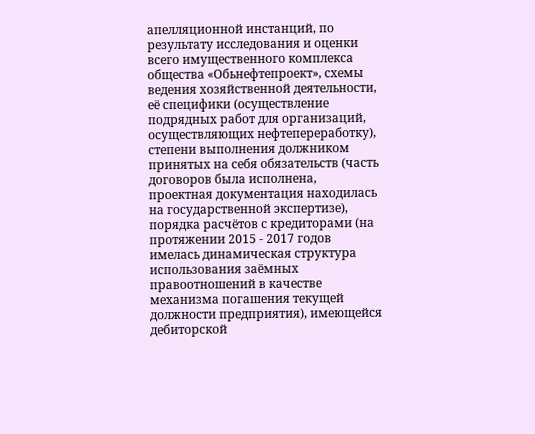апелляционной инстанций, по результату исследования и оценки всего имущественного комплекса общества «Обьнефтепроект», схемы ведения хозяйственной деятельности, её специфики (осуществление подрядных работ для организаций, осуществляющих нефтепереработку), степени выполнения должником принятых на себя обязательств (часть договоров была исполнена, проектная документация находилась на государственной экспертизе), порядка расчётов с кредиторами (на протяжении 2015 - 2017 годов имелась динамическая структура использования заёмных правоотношений в качестве механизма погашения текущей должности предприятия), имеющейся дебиторской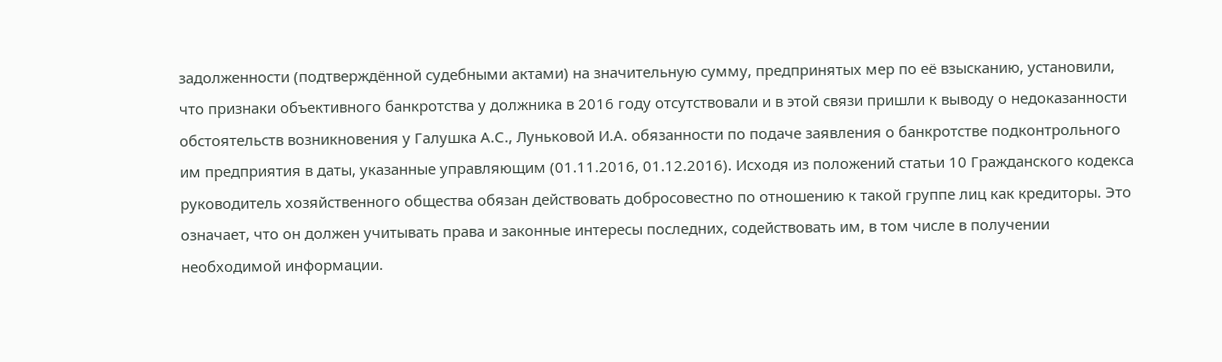задолженности (подтверждённой судебными актами) на значительную сумму, предпринятых мер по её взысканию, установили, что признаки объективного банкротства у должника в 2016 году отсутствовали и в этой связи пришли к выводу о недоказанности обстоятельств возникновения у Галушка А.С., Луньковой И.А. обязанности по подаче заявления о банкротстве подконтрольного им предприятия в даты, указанные управляющим (01.11.2016, 01.12.2016). Исходя из положений статьи 10 Гражданского кодекса руководитель хозяйственного общества обязан действовать добросовестно по отношению к такой группе лиц как кредиторы. Это означает, что он должен учитывать права и законные интересы последних, содействовать им, в том числе в получении необходимой информации.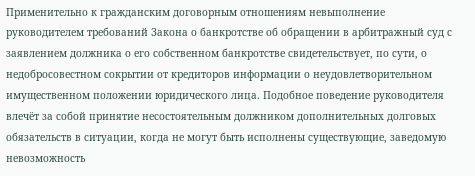Применительно к гражданским договорным отношениям невыполнение руководителем требований Закона о банкротстве об обращении в арбитражный суд с заявлением должника о его собственном банкротстве свидетельствует, по сути, о недобросовестном сокрытии от кредиторов информации о неудовлетворительном имущественном положении юридического лица. Подобное поведение руководителя влечёт за собой принятие несостоятельным должником дополнительных долговых обязательств в ситуации, когда не могут быть исполнены существующие, заведомую невозможность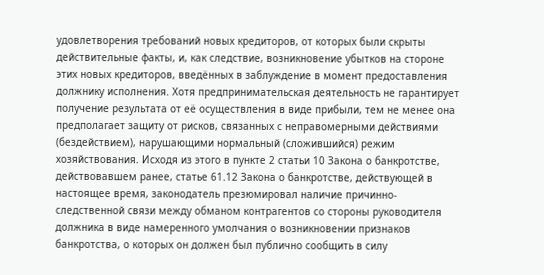удовлетворения требований новых кредиторов, от которых были скрыты действительные факты, и, как следствие, возникновение убытков на стороне этих новых кредиторов, введённых в заблуждение в момент предоставления должнику исполнения. Хотя предпринимательская деятельность не гарантирует получение результата от её осуществления в виде прибыли, тем не менее она предполагает защиту от рисков, связанных с неправомерными действиями (бездействием), нарушающими нормальный (сложившийся) режим хозяйствования. Исходя из этого в пункте 2 статьи 10 Закона о банкротстве, действовавшем ранее, статье 61.12 Закона о банкротстве, действующей в настоящее время, законодатель презюмировал наличие причинно- следственной связи между обманом контрагентов со стороны руководителя должника в виде намеренного умолчания о возникновении признаков банкротства, о которых он должен был публично сообщить в силу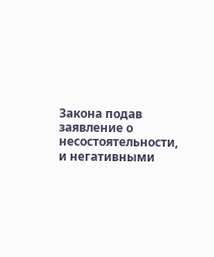Закона подав заявление о несостоятельности, и негативными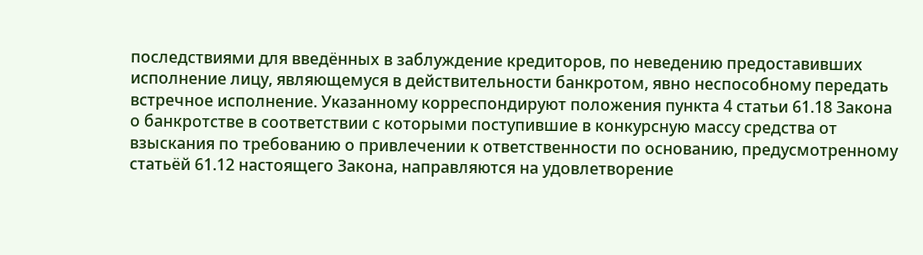последствиями для введённых в заблуждение кредиторов, по неведению предоставивших исполнение лицу, являющемуся в действительности банкротом, явно неспособному передать встречное исполнение. Указанному корреспондируют положения пункта 4 статьи 61.18 Закона о банкротстве в соответствии с которыми поступившие в конкурсную массу средства от взыскания по требованию о привлечении к ответственности по основанию, предусмотренному статьёй 61.12 настоящего Закона, направляются на удовлетворение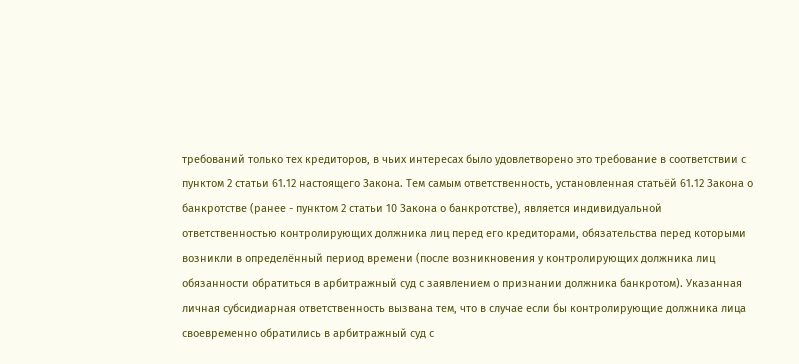требований только тех кредиторов, в чьих интересах было удовлетворено это требование в соответствии с пунктом 2 статьи 61.12 настоящего Закона. Тем самым ответственность, установленная статьёй 61.12 Закона о банкротстве (ранее - пунктом 2 статьи 10 Закона о банкротстве), является индивидуальной ответственностью контролирующих должника лиц перед его кредиторами, обязательства перед которыми возникли в определённый период времени (после возникновения у контролирующих должника лиц обязанности обратиться в арбитражный суд с заявлением о признании должника банкротом). Указанная личная субсидиарная ответственность вызвана тем, что в случае если бы контролирующие должника лица своевременно обратились в арбитражный суд с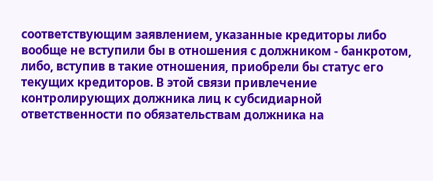соответствующим заявлением, указанные кредиторы либо вообще не вступили бы в отношения с должником - банкротом, либо, вступив в такие отношения, приобрели бы статус его текущих кредиторов. В этой связи привлечение контролирующих должника лиц к субсидиарной ответственности по обязательствам должника на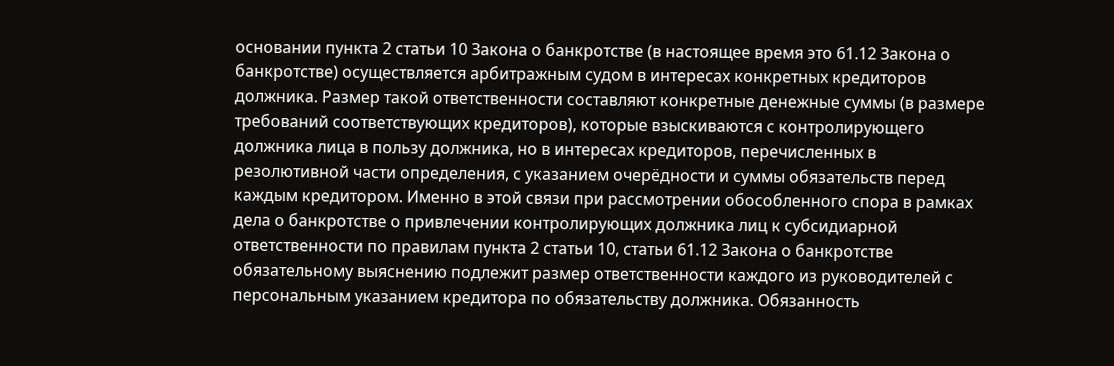основании пункта 2 статьи 10 Закона о банкротстве (в настоящее время это 61.12 Закона о банкротстве) осуществляется арбитражным судом в интересах конкретных кредиторов должника. Размер такой ответственности составляют конкретные денежные суммы (в размере требований соответствующих кредиторов), которые взыскиваются с контролирующего должника лица в пользу должника, но в интересах кредиторов, перечисленных в резолютивной части определения, с указанием очерёдности и суммы обязательств перед каждым кредитором. Именно в этой связи при рассмотрении обособленного спора в рамках дела о банкротстве о привлечении контролирующих должника лиц к субсидиарной ответственности по правилам пункта 2 статьи 10, статьи 61.12 Закона о банкротстве обязательному выяснению подлежит размер ответственности каждого из руководителей с персональным указанием кредитора по обязательству должника. Обязанность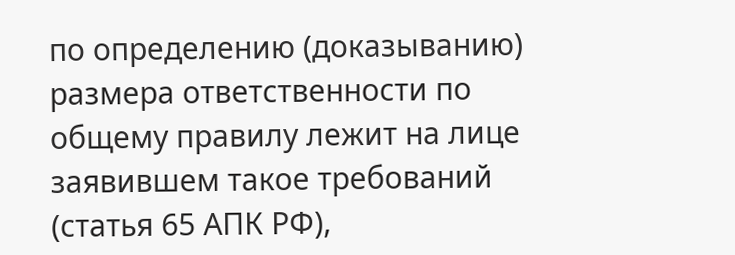по определению (доказыванию) размера ответственности по общему правилу лежит на лице заявившем такое требований (статья 65 АПК РФ),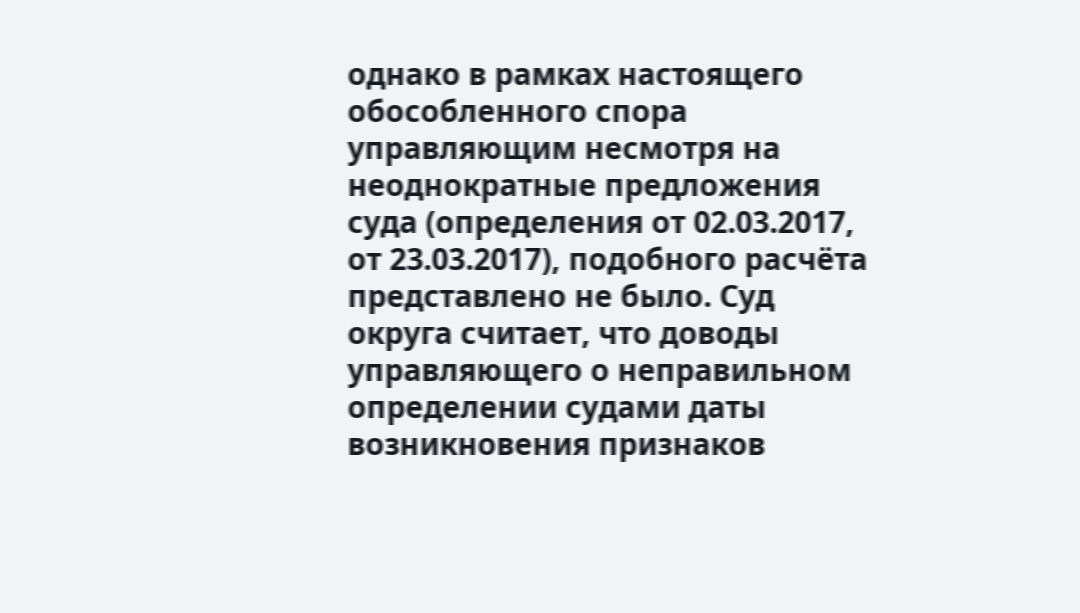однако в рамках настоящего обособленного спора управляющим несмотря на неоднократные предложения суда (определения от 02.03.2017, от 23.03.2017), подобного расчёта представлено не было. Суд округа считает, что доводы управляющего о неправильном определении судами даты возникновения признаков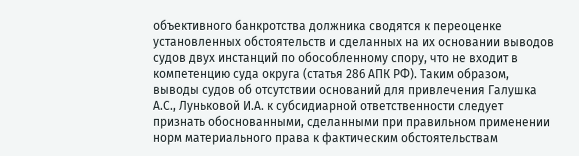объективного банкротства должника сводятся к переоценке установленных обстоятельств и сделанных на их основании выводов судов двух инстанций по обособленному спору, что не входит в компетенцию суда округа (статья 286 АПК РФ). Таким образом, выводы судов об отсутствии оснований для привлечения Галушка А.С., Луньковой И.А. к субсидиарной ответственности следует признать обоснованными, сделанными при правильном применении норм материального права к фактическим обстоятельствам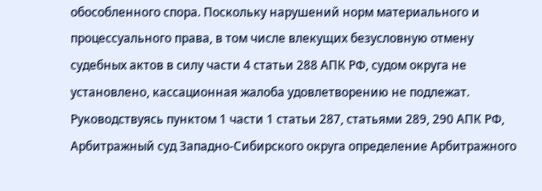обособленного спора. Поскольку нарушений норм материального и процессуального права, в том числе влекущих безусловную отмену судебных актов в силу части 4 статьи 288 АПК РФ, судом округа не установлено, кассационная жалоба удовлетворению не подлежат. Руководствуясь пунктом 1 части 1 статьи 287, статьями 289, 290 АПК РФ, Арбитражный суд Западно-Сибирского округа определение Арбитражного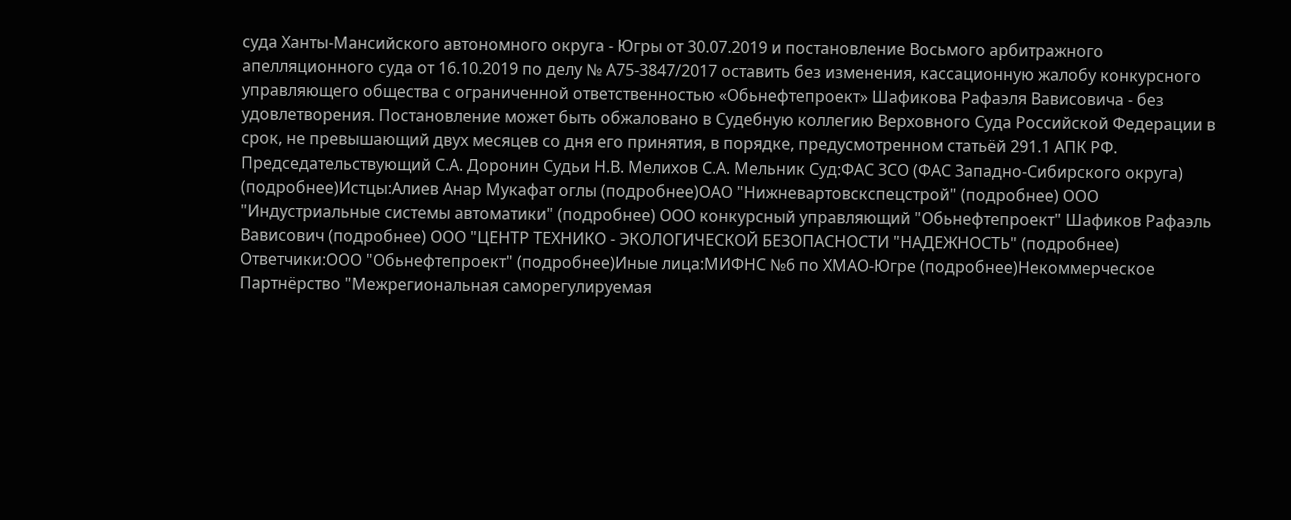суда Ханты-Мансийского автономного округа - Югры от 30.07.2019 и постановление Восьмого арбитражного апелляционного суда от 16.10.2019 по делу № А75-3847/2017 оставить без изменения, кассационную жалобу конкурсного управляющего общества с ограниченной ответственностью «Обьнефтепроект» Шафикова Рафаэля Вависовича - без удовлетворения. Постановление может быть обжаловано в Судебную коллегию Верховного Суда Российской Федерации в срок, не превышающий двух месяцев со дня его принятия, в порядке, предусмотренном статьёй 291.1 АПК РФ. Председательствующий С.А. Доронин Судьи Н.В. Мелихов С.А. Мельник Суд:ФАС ЗСО (ФАС Западно-Сибирского округа) (подробнее)Истцы:Алиев Анар Мукафат оглы (подробнее)ОАО "Нижневартовскспецстрой" (подробнее) ООО "Индустриальные системы автоматики" (подробнее) ООО конкурсный управляющий "Обьнефтепроект" Шафиков Рафаэль Вависович (подробнее) ООО "ЦЕНТР ТЕХНИКО - ЭКОЛОГИЧЕСКОЙ БЕЗОПАСНОСТИ "НАДЕЖНОСТЬ" (подробнее) Ответчики:ООО "Обьнефтепроект" (подробнее)Иные лица:МИФНС №6 по ХМАО-Югре (подробнее)Некоммерческое Партнёрство "Межрегиональная саморегулируемая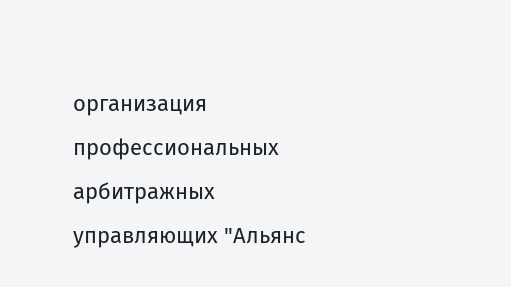организация профессиональных арбитражных управляющих "Альянс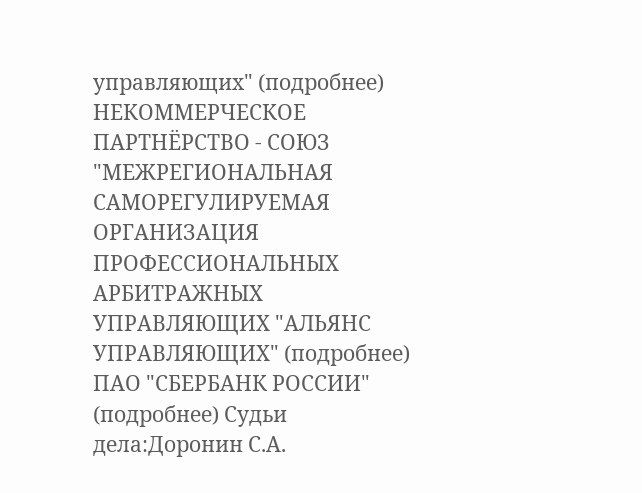управляющих" (подробнее) НЕКОММЕРЧЕСКОЕ ПАРТНЁРСТВО - СОЮЗ "МЕЖРЕГИОНАЛЬНАЯ САМОРЕГУЛИРУЕМАЯ ОРГАНИЗАЦИЯ ПРОФЕССИОНАЛЬНЫХ АРБИТРАЖНЫХ УПРАВЛЯЮЩИХ "АЛЬЯНС УПРАВЛЯЮЩИХ" (подробнее) ПАО "СБЕРБАНК РОССИИ" (подробнее) Судьи дела:Доронин С.А.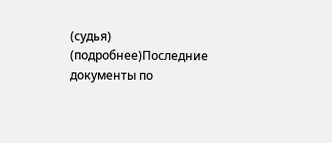(судья) (подробнее)Последние документы по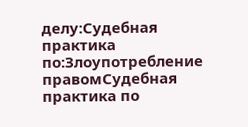делу:Судебная практика по:Злоупотребление правомСудебная практика по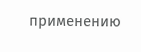применению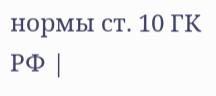нормы ст. 10 ГК РФ |